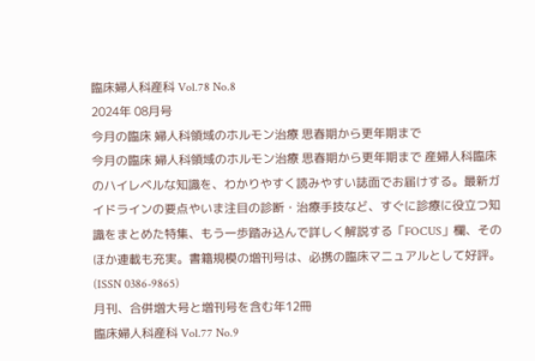臨床婦人科産科 Vol.78 No.8
2024年 08月号
今月の臨床 婦人科領域のホルモン治療 思春期から更年期まで
今月の臨床 婦人科領域のホルモン治療 思春期から更年期まで 産婦人科臨床のハイレベルな知識を、わかりやすく読みやすい誌面でお届けする。最新ガイドラインの要点やいま注目の診断・治療手技など、すぐに診療に役立つ知識をまとめた特集、もう一歩踏み込んで詳しく解説する「FOCUS」欄、そのほか連載も充実。書籍規模の増刊号は、必携の臨床マニュアルとして好評。 (ISSN 0386-9865)
月刊、合併増大号と増刊号を含む年12冊
臨床婦人科産科 Vol.77 No.9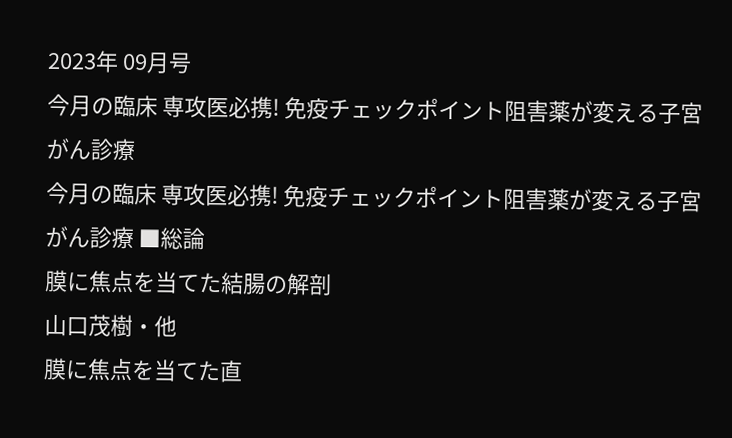2023年 09月号
今月の臨床 専攻医必携! 免疫チェックポイント阻害薬が変える子宮がん診療
今月の臨床 専攻医必携! 免疫チェックポイント阻害薬が変える子宮がん診療 ■総論
膜に焦点を当てた結腸の解剖
山口茂樹・他
膜に焦点を当てた直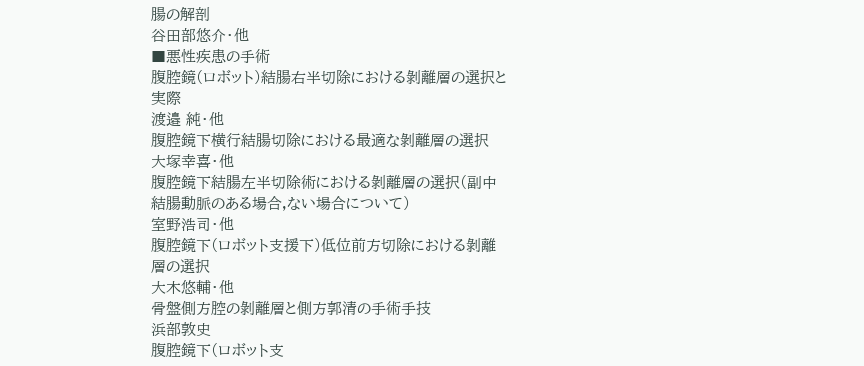腸の解剖
谷田部悠介・他
■悪性疾患の手術
腹腔鏡(ロボット)結腸右半切除における剝離層の選択と実際
渡邉 純・他
腹腔鏡下横行結腸切除における最適な剝離層の選択
大塚幸喜・他
腹腔鏡下結腸左半切除術における剝離層の選択(副中結腸動脈のある場合,ない場合について)
室野浩司・他
腹腔鏡下(ロボット支援下)低位前方切除における剝離層の選択
大木悠輔・他
骨盤側方腔の剝離層と側方郭清の手術手技
浜部敦史
腹腔鏡下(ロボット支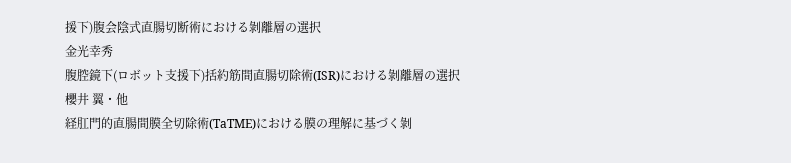援下)腹会陰式直腸切断術における剝離層の選択
金光幸秀
腹腔鏡下(ロボット支援下)括約筋間直腸切除術(ISR)における剝離層の選択
櫻井 翼・他
経肛門的直腸間膜全切除術(TaTME)における膜の理解に基づく剝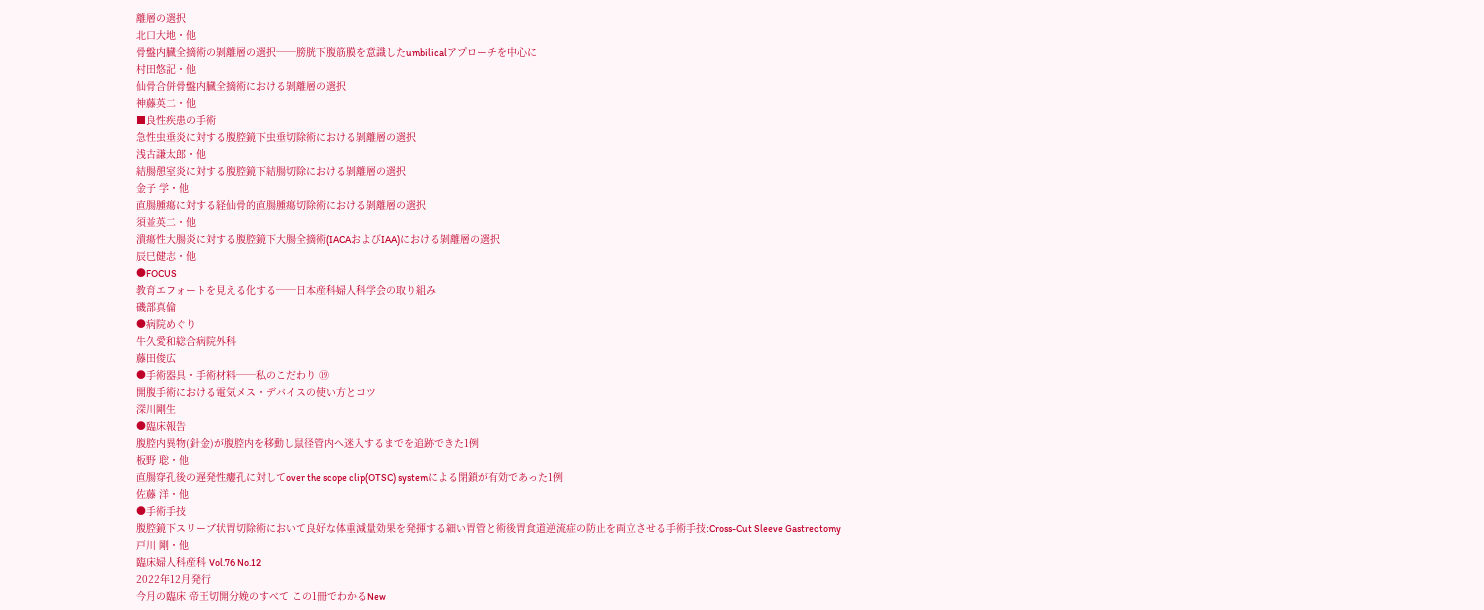離層の選択
北口大地・他
骨盤内臓全摘術の剝離層の選択──膀胱下腹筋膜を意識したumbilicalアプローチを中心に
村田悠記・他
仙骨合併骨盤内臓全摘術における剝離層の選択
神藤英二・他
■良性疾患の手術
急性虫垂炎に対する腹腔鏡下虫垂切除術における剝離層の選択
浅古謙太郎・他
結腸憩室炎に対する腹腔鏡下結腸切除における剝離層の選択
金子 学・他
直腸腫瘍に対する経仙骨的直腸腫瘍切除術における剝離層の選択
須並英二・他
潰瘍性大腸炎に対する腹腔鏡下大腸全摘術(IACAおよびIAA)における剝離層の選択
辰巳健志・他
●FOCUS
教育エフォートを見える化する──日本産科婦人科学会の取り組み
磯部真倫
●病院めぐり
牛久愛和総合病院外科
藤田俊広
●手術器具・手術材料──私のこだわり ⑲
開腹手術における電気メス・デバイスの使い方とコツ
深川剛生
●臨床報告
腹腔内異物(針金)が腹腔内を移動し鼠径管内へ迷入するまでを追跡できた1例
板野 聡・他
直腸穿孔後の遅発性瘻孔に対してover the scope clip(OTSC) systemによる閉鎖が有効であった1例
佐藤 洋・他
●手術手技
腹腔鏡下スリーブ状胃切除術において良好な体重減量効果を発揮する細い胃管と術後胃食道逆流症の防止を両立させる手術手技:Cross-Cut Sleeve Gastrectomy
戸川 剛・他
臨床婦人科産科 Vol.76 No.12
2022年12月発行
今月の臨床 帝王切開分娩のすべて この1冊でわかるNew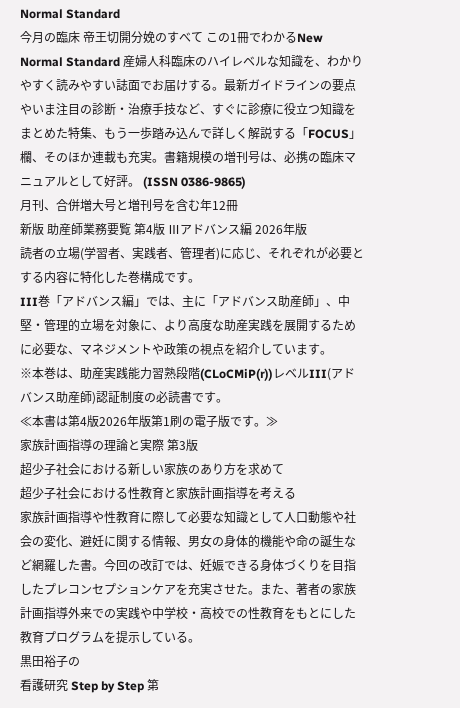Normal Standard
今月の臨床 帝王切開分娩のすべて この1冊でわかるNew Normal Standard 産婦人科臨床のハイレベルな知識を、わかりやすく読みやすい誌面でお届けする。最新ガイドラインの要点やいま注目の診断・治療手技など、すぐに診療に役立つ知識をまとめた特集、もう一歩踏み込んで詳しく解説する「FOCUS」欄、そのほか連載も充実。書籍規模の増刊号は、必携の臨床マニュアルとして好評。 (ISSN 0386-9865)
月刊、合併増大号と増刊号を含む年12冊
新版 助産師業務要覧 第4版 Ⅲアドバンス編 2026年版
読者の立場(学習者、実践者、管理者)に応じ、それぞれが必要とする内容に特化した巻構成です。
III巻「アドバンス編」では、主に「アドバンス助産師」、中堅・管理的立場を対象に、より高度な助産実践を展開するために必要な、マネジメントや政策の視点を紹介しています。
※本巻は、助産実践能力習熟段階(CLoCMiP(r))レベルIII(アドバンス助産師)認証制度の必読書です。
≪本書は第4版2026年版第1刷の電子版です。≫
家族計画指導の理論と実際 第3版
超少子社会における新しい家族のあり方を求めて
超少子社会における性教育と家族計画指導を考える
家族計画指導や性教育に際して必要な知識として人口動態や社会の変化、避妊に関する情報、男女の身体的機能や命の誕生など網羅した書。今回の改訂では、妊娠できる身体づくりを目指したプレコンセプションケアを充実させた。また、著者の家族計画指導外来での実践や中学校・高校での性教育をもとにした教育プログラムを提示している。
黒田裕子の
看護研究 Step by Step 第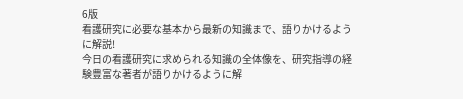6版
看護研究に必要な基本から最新の知識まで、語りかけるように解説!
今日の看護研究に求められる知識の全体像を、研究指導の経験豊富な著者が語りかけるように解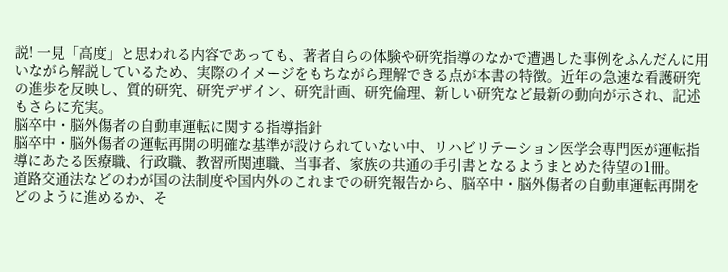説! 一見「高度」と思われる内容であっても、著者自らの体験や研究指導のなかで遭遇した事例をふんだんに用いながら解説しているため、実際のイメージをもちながら理解できる点が本書の特徴。近年の急速な看護研究の進歩を反映し、質的研究、研究デザイン、研究計画、研究倫理、新しい研究など最新の動向が示され、記述もさらに充実。
脳卒中・脳外傷者の自動車運転に関する指導指針
脳卒中・脳外傷者の運転再開の明確な基準が設けられていない中、リハビリテーション医学会専門医が運転指導にあたる医療職、行政職、教習所関連職、当事者、家族の共通の手引書となるようまとめた待望の1冊。
道路交通法などのわが国の法制度や国内外のこれまでの研究報告から、脳卒中・脳外傷者の自動車運転再開をどのように進めるか、そ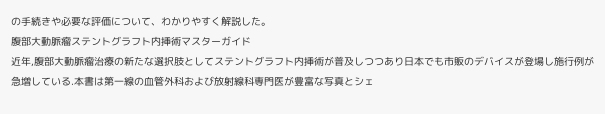の手続きや必要な評価について、わかりやすく解説した。
腹部大動脈瘤ステントグラフト内挿術マスターガイド
近年,腹部大動脈瘤治療の新たな選択肢としてステントグラフト内挿術が普及しつつあり日本でも市販のデバイスが登場し施行例が急増している.本書は第一線の血管外科および放射線科専門医が豊富な写真とシェ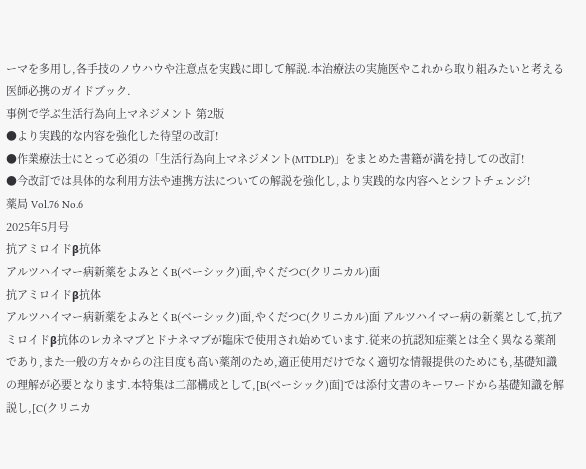ーマを多用し,各手技のノウハウや注意点を実践に即して解説.本治療法の実施医やこれから取り組みたいと考える医師必携のガイドブック.
事例で学ぶ生活行為向上マネジメント 第2版
●より実践的な内容を強化した待望の改訂!
●作業療法士にとって必須の「生活行為向上マネジメント(MTDLP)」をまとめた書籍が満を持しての改訂!
●今改訂では具体的な利用方法や連携方法についての解説を強化し,より実践的な内容へとシフトチェンジ!
薬局 Vol.76 No.6
2025年5月号
抗アミロイドβ抗体
アルツハイマー病新薬をよみとくB(ベーシック)面,やくだつC(クリニカル)面
抗アミロイドβ抗体
アルツハイマー病新薬をよみとくB(ベーシック)面,やくだつC(クリニカル)面 アルツハイマー病の新薬として,抗アミロイドβ抗体のレカネマブとドナネマブが臨床で使用され始めています.従来の抗認知症薬とは全く異なる薬剤であり,また一般の方々からの注目度も高い薬剤のため,適正使用だけでなく適切な情報提供のためにも,基礎知識の理解が必要となります.本特集は二部構成として,[B(ベーシック)面]では添付文書のキーワードから基礎知識を解説し,[C(クリニカ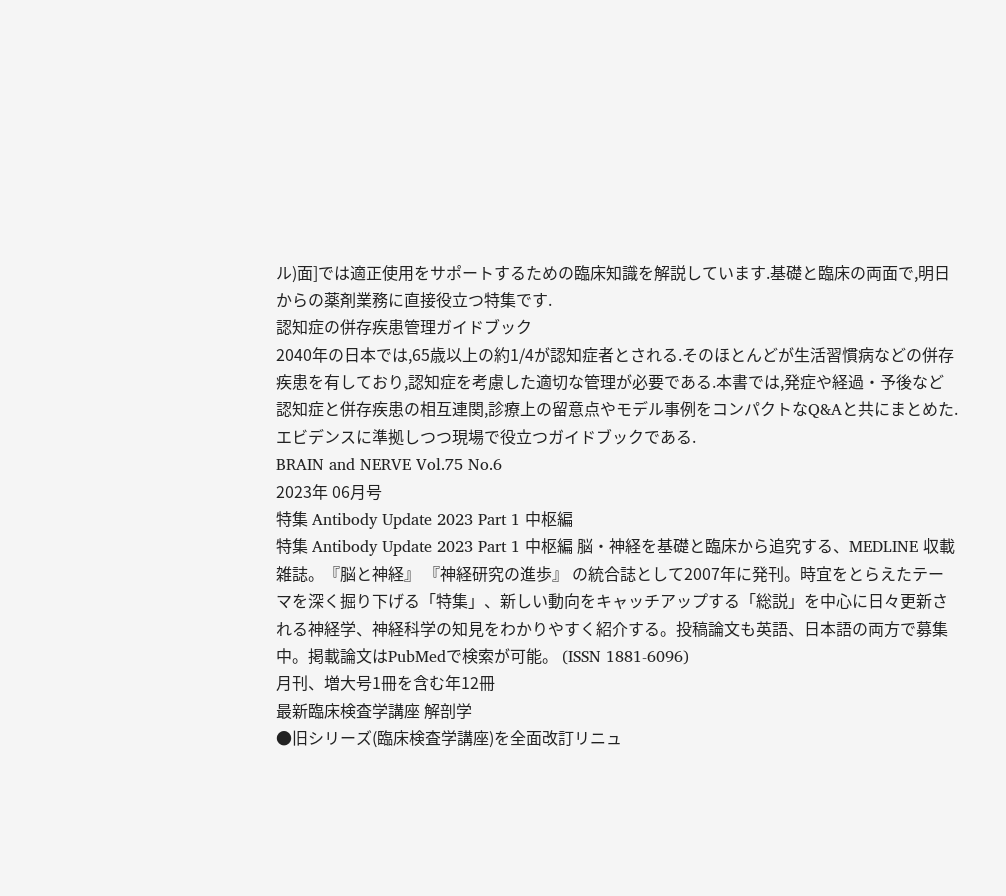ル)面]では適正使用をサポートするための臨床知識を解説しています.基礎と臨床の両面で,明日からの薬剤業務に直接役立つ特集です.
認知症の併存疾患管理ガイドブック
2040年の日本では,65歳以上の約1/4が認知症者とされる.そのほとんどが生活習慣病などの併存疾患を有しており,認知症を考慮した適切な管理が必要である.本書では,発症や経過・予後など認知症と併存疾患の相互連関,診療上の留意点やモデル事例をコンパクトなQ&Aと共にまとめた.エビデンスに準拠しつつ現場で役立つガイドブックである.
BRAIN and NERVE Vol.75 No.6
2023年 06月号
特集 Antibody Update 2023 Part 1 中枢編
特集 Antibody Update 2023 Part 1 中枢編 脳・神経を基礎と臨床から追究する、MEDLINE 収載雑誌。『脳と神経』 『神経研究の進歩』 の統合誌として2007年に発刊。時宜をとらえたテーマを深く掘り下げる「特集」、新しい動向をキャッチアップする「総説」を中心に日々更新される神経学、神経科学の知見をわかりやすく紹介する。投稿論文も英語、日本語の両方で募集中。掲載論文はPubMedで検索が可能。 (ISSN 1881-6096)
月刊、増大号1冊を含む年12冊
最新臨床検査学講座 解剖学
●旧シリーズ(臨床検査学講座)を全面改訂リニュ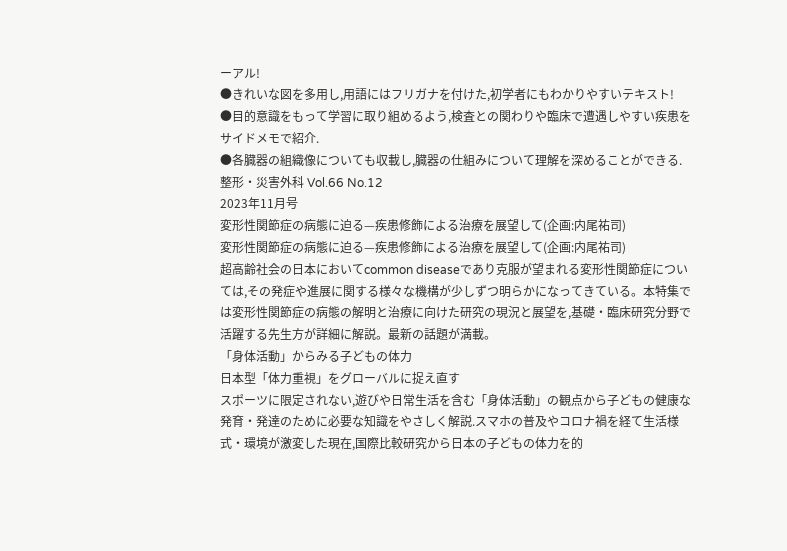ーアル!
●きれいな図を多用し,用語にはフリガナを付けた,初学者にもわかりやすいテキスト!
●目的意識をもって学習に取り組めるよう,検査との関わりや臨床で遭遇しやすい疾患をサイドメモで紹介.
●各臓器の組織像についても収載し,臓器の仕組みについて理解を深めることができる.
整形・災害外科 Vol.66 No.12
2023年11月号
変形性関節症の病態に迫る—疾患修飾による治療を展望して(企画:内尾祐司)
変形性関節症の病態に迫る—疾患修飾による治療を展望して(企画:内尾祐司)
超高齢社会の日本においてcommon diseaseであり克服が望まれる変形性関節症については,その発症や進展に関する様々な機構が少しずつ明らかになってきている。本特集では変形性関節症の病態の解明と治療に向けた研究の現況と展望を,基礎・臨床研究分野で活躍する先生方が詳細に解説。最新の話題が満載。
「身体活動」からみる子どもの体力
日本型「体力重視」をグローバルに捉え直す
スポーツに限定されない,遊びや日常生活を含む「身体活動」の観点から子どもの健康な発育・発達のために必要な知識をやさしく解説.スマホの普及やコロナ禍を経て生活様式・環境が激変した現在,国際比較研究から日本の子どもの体力を的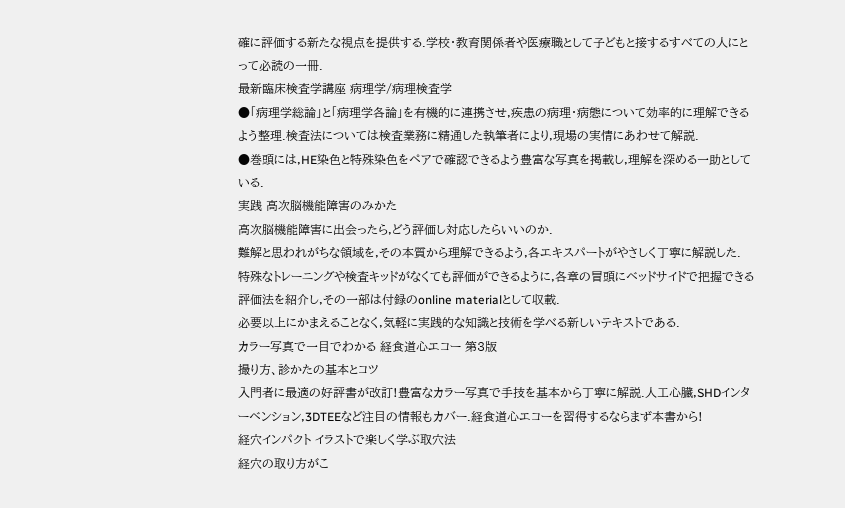確に評価する新たな視点を提供する.学校・教育関係者や医療職として子どもと接するすべての人にとって必読の一冊.
最新臨床検査学講座 病理学/病理検査学
●「病理学総論」と「病理学各論」を有機的に連携させ,疾患の病理・病態について効率的に理解できるよう整理.検査法については検査業務に精通した執筆者により,現場の実情にあわせて解説.
●巻頭には,HE染色と特殊染色をペアで確認できるよう豊富な写真を掲載し,理解を深める一助としている.
実践 高次脳機能障害のみかた
高次脳機能障害に出会ったら,どう評価し対応したらいいのか.
難解と思われがちな領域を,その本質から理解できるよう,各エキスパートがやさしく丁寧に解説した.
特殊なトレーニングや検査キッドがなくても評価ができるように,各章の冒頭にベッドサイドで把握できる評価法を紹介し,その一部は付録のonline materialとして収載.
必要以上にかまえることなく,気軽に実践的な知識と技術を学べる新しいテキストである.
カラー写真で一目でわかる 経食道心エコー 第3版
撮り方、診かたの基本とコツ
入門者に最適の好評書が改訂!豊富なカラー写真で手技を基本から丁寧に解説.人工心臓,SHDインターベンション,3DTEEなど注目の情報もカバー.経食道心エコーを習得するならまず本書から!
経穴インパクト イラストで楽しく学ぶ取穴法
経穴の取り方がこ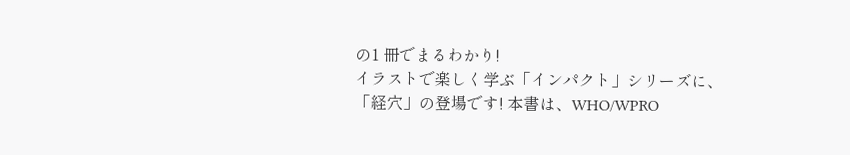の1 冊でまるわかり!
イラストで楽しく学ぶ「インパクト」シリーズに、「経穴」の登場です! 本書は、WHO/WPRO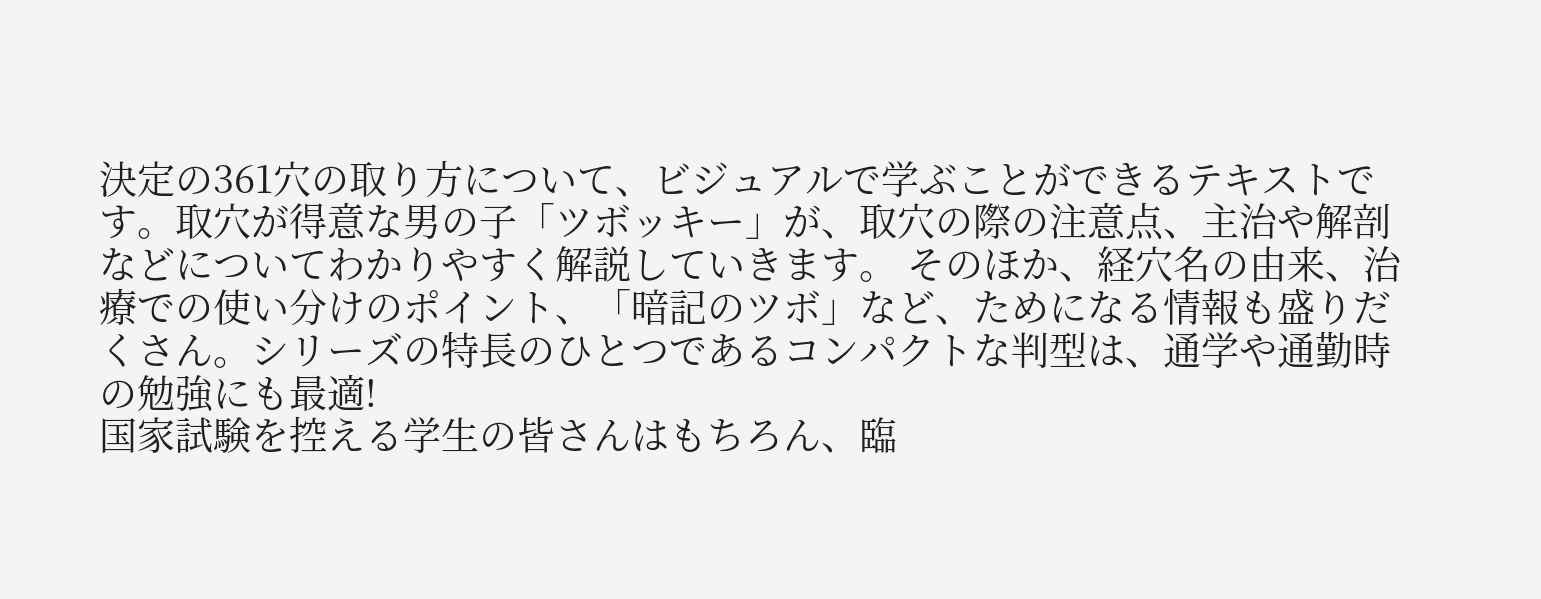決定の361穴の取り方について、ビジュアルで学ぶことができるテキストです。取穴が得意な男の子「ツボッキー」が、取穴の際の注意点、主治や解剖などについてわかりやすく解説していきます。 そのほか、経穴名の由来、治療での使い分けのポイント、「暗記のツボ」など、ためになる情報も盛りだくさん。シリーズの特長のひとつであるコンパクトな判型は、通学や通勤時の勉強にも最適!
国家試験を控える学生の皆さんはもちろん、臨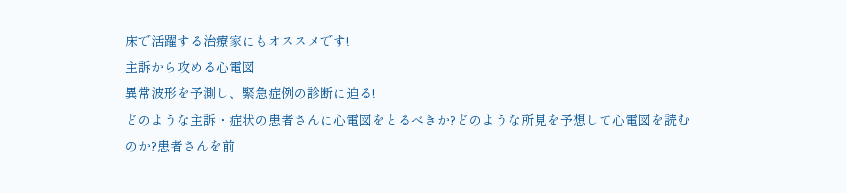床で活躍する治療家にもオススメです!
主訴から攻める心電図
異常波形を予測し、緊急症例の診断に迫る!
どのような主訴・症状の患者さんに心電図をとるべきか?どのような所見を予想して心電図を読むのか?患者さんを前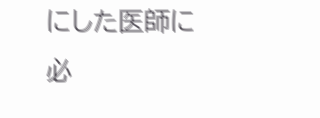にした医師に必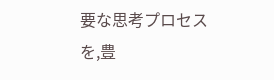要な思考プロセスを,豊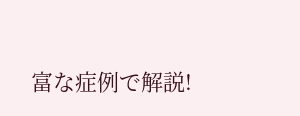富な症例で解説!